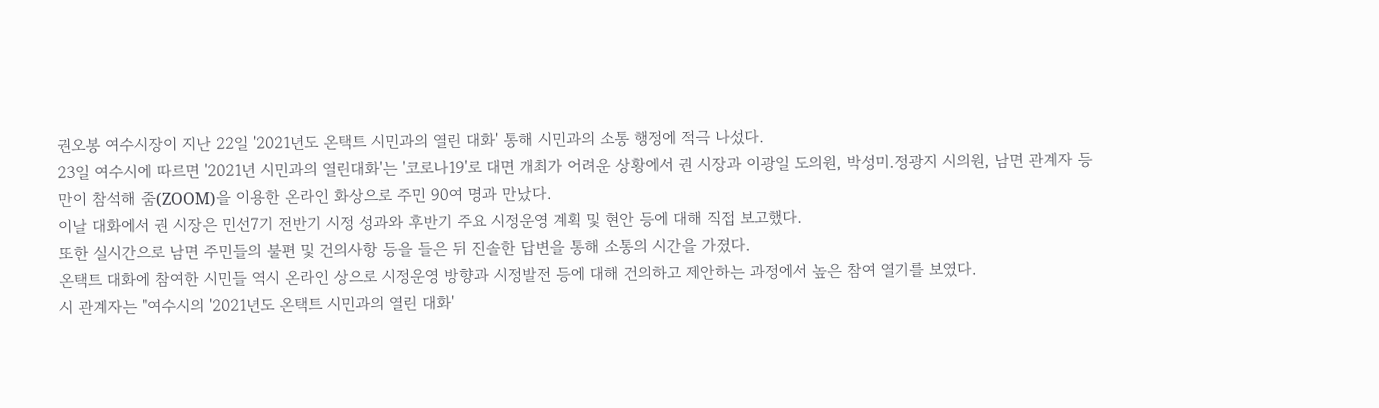권오봉 여수시장이 지난 22일 '2021년도 온택트 시민과의 열린 대화' 통해 시민과의 소통 행정에 적극 나섰다.
23일 여수시에 따르면 '2021년 시민과의 열린대화'는 '코로나19'로 대면 개최가 어려운 상황에서 권 시장과 이광일 도의원, 박성미.정광지 시의원, 남면 관계자 등만이 참석해 줌(ZOOM)을 이용한 온라인 화상으로 주민 90여 명과 만났다.
이날 대화에서 권 시장은 민선7기 전반기 시정 성과와 후반기 주요 시정운영 계획 및 현안 등에 대해 직접 보고했다.
또한 실시간으로 남면 주민들의 불편 및 건의사항 등을 들은 뒤 진솔한 답변을 통해 소통의 시간을 가졌다.
온택트 대화에 참여한 시민들 역시 온라인 상으로 시정운영 방향과 시정발전 등에 대해 건의하고 제안하는 과정에서 높은 참여 열기를 보였다.
시 관계자는 "여수시의 '2021년도 온택트 시민과의 열린 대화'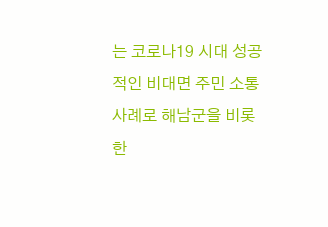는 코로나19 시대 성공적인 비대면 주민 소통사례로 해남군을 비롯한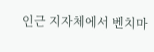인근 지자체에서 벤치마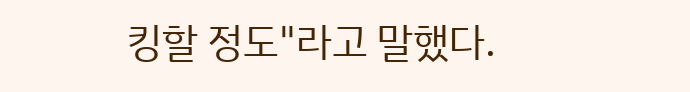킹할 정도"라고 말했다.